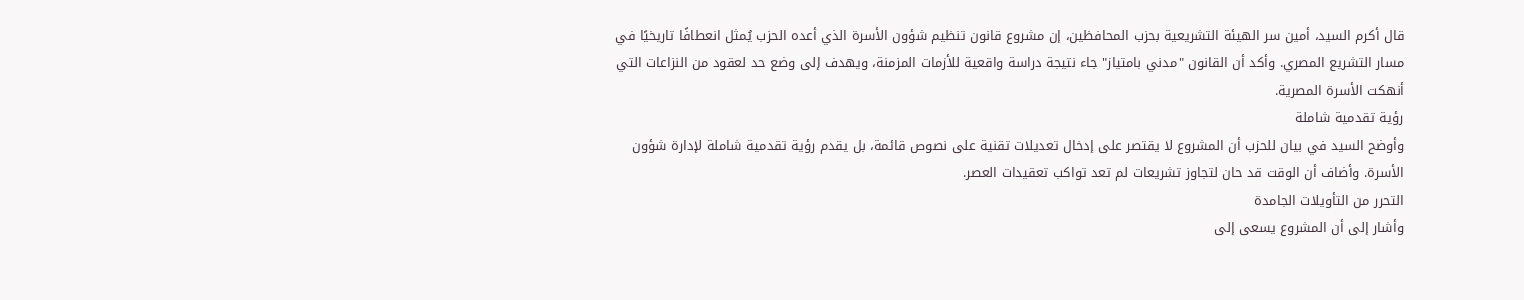قال أكرم السيد، أمين سر الهيئة التشريعية بحزب المحافظين، إن مشروع قانون تنظيم شؤون الأسرة الذي أعده الحزب يُمثل انعطافًا تاريخيًا في مسار التشريع المصري. وأكد أن القانون "مدني بامتياز" جاء نتيجة دراسة واقعية للأزمات المزمنة، ويهدف إلى وضع حد لعقود من النزاعات التي أنهكت الأسرة المصرية.
رؤية تقدمية شاملة
وأوضح السيد في بيان للحزب أن المشروع لا يقتصر على إدخال تعديلات تقنية على نصوص قائمة، بل يقدم رؤية تقدمية شاملة لإدارة شؤون الأسرة. وأضاف أن الوقت قد حان لتجاوز تشريعات لم تعد تواكب تعقيدات العصر.
التحرر من التأويلات الجامدة
وأشار إلى أن المشروع يسعى إلى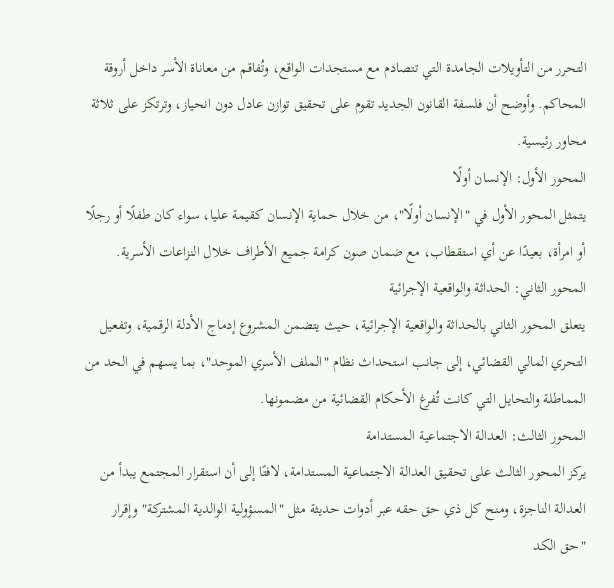التحرر من التأويلات الجامدة التي تتصادم مع مستجدات الواقع، وتُفاقم من معاناة الأسر داخل أروقة المحاكم. وأوضح أن فلسفة القانون الجديد تقوم على تحقيق توازن عادل دون انحياز، وترتكز على ثلاثة محاور رئيسية.
المحور الأول: الإنسان أولًا
يتمثل المحور الأول في "الإنسان أولًا"، من خلال حماية الإنسان كقيمة عليا، سواء كان طفلًا أو رجلًا أو امرأة، بعيدًا عن أي استقطاب، مع ضمان صون كرامة جميع الأطراف خلال النزاعات الأسرية.
المحور الثاني: الحداثة والواقعية الإجرائية
يتعلق المحور الثاني بالحداثة والواقعية الإجرائية، حيث يتضمن المشروع إدماج الأدلة الرقمية، وتفعيل التحري المالي القضائي، إلى جانب استحداث نظام "الملف الأسري الموحد"، بما يسهم في الحد من المماطلة والتحايل التي كانت تُفرغ الأحكام القضائية من مضمونها.
المحور الثالث: العدالة الاجتماعية المستدامة
يركز المحور الثالث على تحقيق العدالة الاجتماعية المستدامة، لافتًا إلى أن استقرار المجتمع يبدأ من العدالة الناجزة، ومنح كل ذي حق حقه عبر أدوات حديثة مثل "المسؤولية الوالدية المشتركة" وإقرار "حق الكد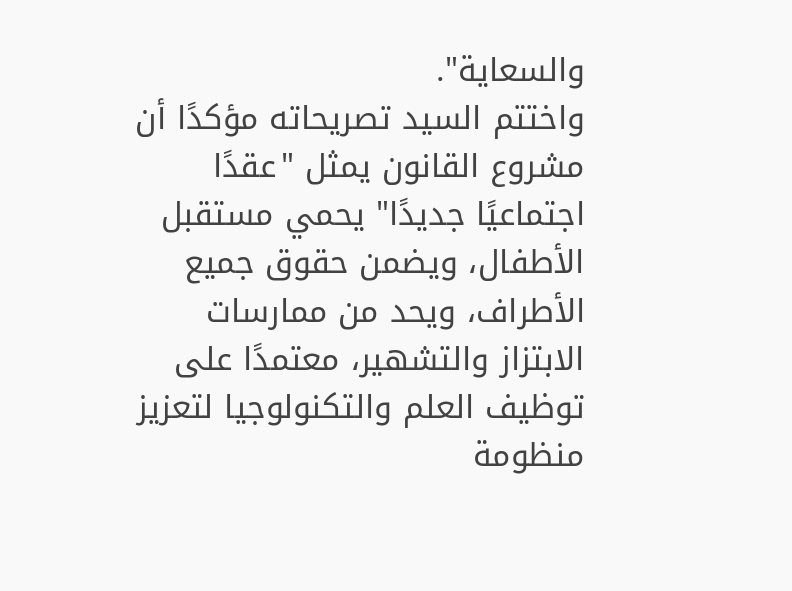والسعاية".
واختتم السيد تصريحاته مؤكدًا أن مشروع القانون يمثل "عقدًا اجتماعيًا جديدًا" يحمي مستقبل الأطفال، ويضمن حقوق جميع الأطراف، ويحد من ممارسات الابتزاز والتشهير، معتمدًا على توظيف العلم والتكنولوجيا لتعزيز منظومة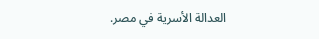العدالة الأسرية في مصر.